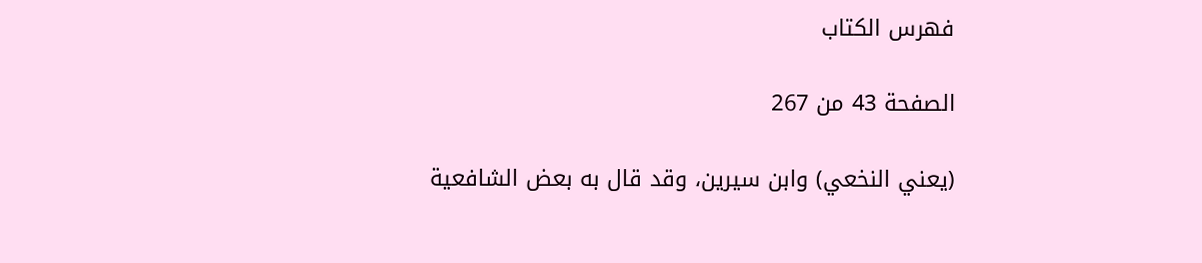فهرس الكتاب

الصفحة 43 من 267

(يعني النخعي) وابن سيرين، وقد قال به بعض الشافعية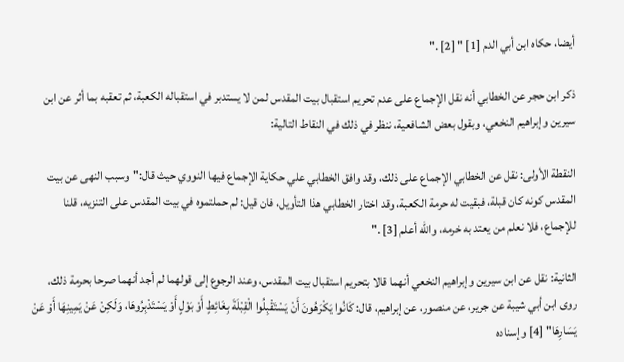أيضا، حكاه ابن أبي الدم [1] " [2] ."

ذكر ابن حجر عن الخطابي أنه نقل الإجماع على عدم تحريم استقبال بيت المقدس لمن لا يستدبر في استقباله الكعبة، ثم تعقبه بما أثر عن ابن سيرين وإبراهيم النخعي، وبقول بعض الشافعية، ننظر في ذلك في النقاط التالية:

النقطة الأولى: نقل عن الخطابي الإجماع على ذلك، وقد وافق الخطابي علي حكاية الإجماع فيها النووي حيث قال:"وسبب النهى عن بيت المقدس كونه كان قبلة، فبقيت له حرمة الكعبة، وقد اختار الخطابي هذا التأويل، فان قيل: لم حملتموه في بيت المقدس على التنزيه، قلنا للإجماع، فلا نعلم من يعتد به خرمه، والله أعلم [3] ."

الثانية: نقل عن ابن سيرين وإبراهيم النخعي أنهما قالا بتحريم استقبال بيت المقدس، وعند الرجوع إلى قولهما لم أجد أنهما صرحا بحرمة ذلك، روى ابن أبي شيبة عن جرير، عن منصور، عن إبراهيم، قال: كَانُوا يَكْرَهُونَ أَنْ يَسْتَقْبِلُوا الْقِبْلَةَ بِغَائِطٍ أَوْ بَوْلٍ أَوْ يَسْتَدْبِرُوهَا، وَلَكِنْ عَنْ يَمِينِهَا أَوْ عَنْ يَسَارِهَا" [4] وإسناده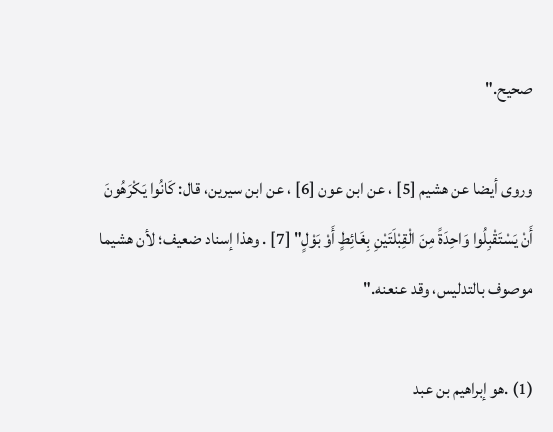صحيح."

وروى أيضا عن هشيم [5] ، عن ابن عون [6] ، عن ابن سيرين، قال: كَانُوا يَكْرَهُونَ أَنْ يَسْتَقْبِلُوا وَاحِدَةً مِنَ الْقِبْلَتَيْنِ بِغَائِطٍ أَوْ بَوْلٍ" [7] . وهذا إسناد ضعيف؛ لأن هشيما موصوف بالتدليس، وقد عنعنه."

(1) .هو إبراهيم بن عبد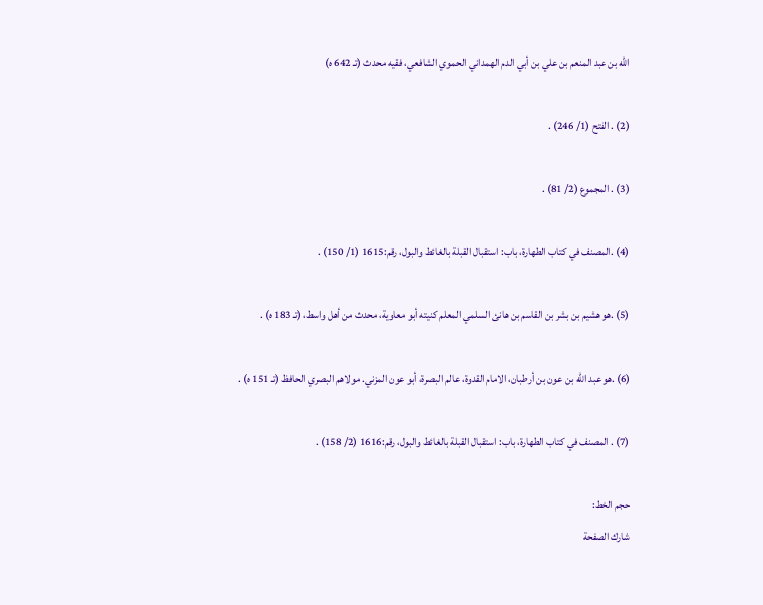الله بن عبد المنعم بن علي بن أبي الدم الهمداني الحموي الشافعي، فقيه محدث (تـ 642 ه)

(2) . الفتح (1/ 246) .

(3) . المجموع (2/ 81) .

(4) .المصنف في كتاب الطهارة، باب: استقبال القبلة بالغائط والبول، رقم:1615 (1/ 150) .

(5) .هو هشيم بن بشر بن القاسم بن هانئ السلمي المعلم كنيته أبو معاوية، محدث من أهل واسط، (تـ 183 ه) .

(6) .هو عبد الله بن عون بن أرطبان، الامام القدوة، عالم البصرة، أبو عون المزني. مولاهم البصري الحافظ (تـ 151 ه) .

(7) . المصنف في كتاب الطهارة، باب: استقبال القبلة بالغائط والبول، رقم:1616 (2/ 158) .

حجم الخط:
شارك الصفحة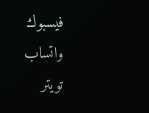فيسبوك واتساب تويتر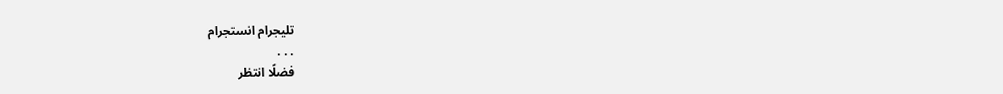تليجرام انستجرام
. . .
فضلًا انتظر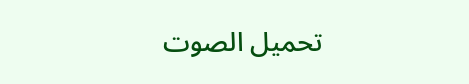تحميل الصوت